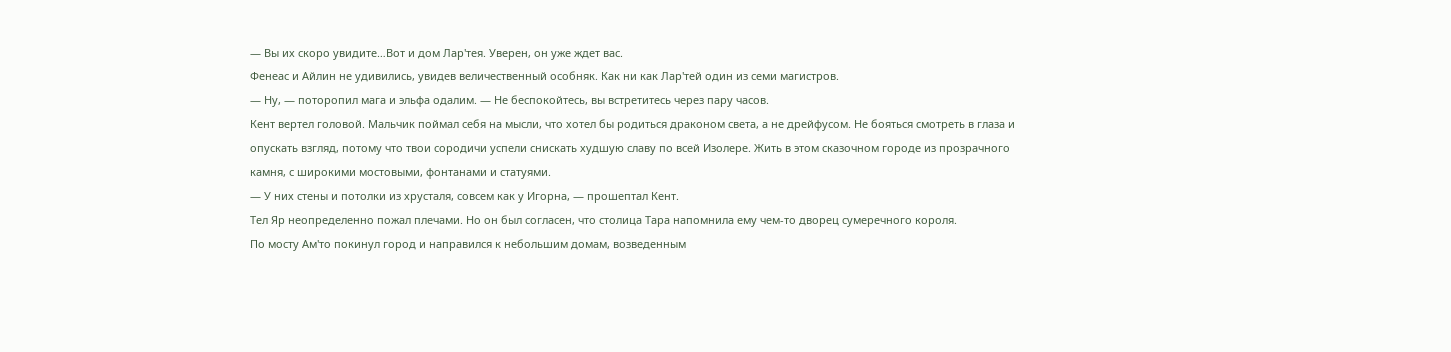— Вы их скоро увидите…Вот и дом Лар'тея. Уверен, он уже ждет вас.
Фенеас и Айлин не удивились, увидев величественный особняк. Как ни как Лар'тей один из семи магистров.
— Ну, — поторопил мага и эльфа одалим. — Не беспокойтесь, вы встретитесь через пару часов.
Кент вертел головой. Мальчик поймал себя на мысли, что хотел бы родиться драконом света, а не дрейфусом. Не бояться смотреть в глаза и опускать взгляд, потому что твои сородичи успели снискать худшую славу по всей Изолере. Жить в этом сказочном городе из прозрачного камня, с широкими мостовыми, фонтанами и статуями.
— У них стены и потолки из хрусталя, совсем как у Игорна, — прошептал Кент.
Тел Яр неопределенно пожал плечами. Но он был согласен, что столица Тара напомнила ему чем-то дворец сумеречного короля.
По мосту Ам'то покинул город и направился к небольшим домам, возведенным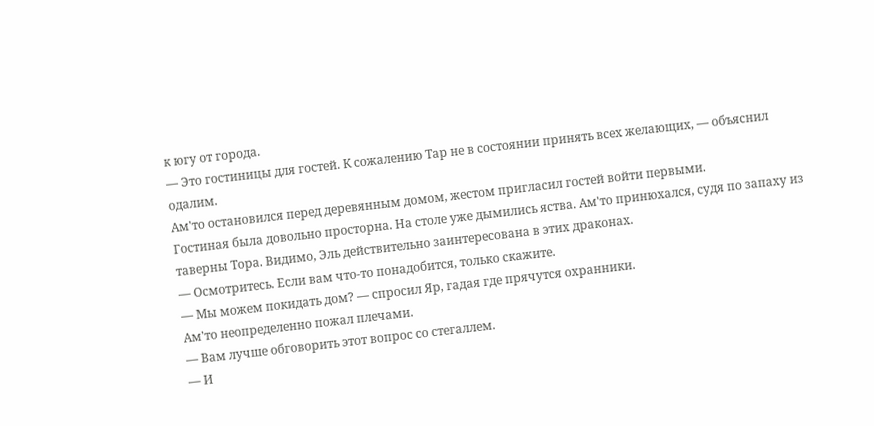к югу от города.
— Это гостиницы для гостей. К сожалению Тар не в состоянии принять всех желающих, — объяснил одалим.
Ам'то остановился перед деревянным домом, жестом пригласил гостей войти первыми.
Гостиная была довольно просторна. На столе уже дымились яства. Ам'то принюхался, судя по запаху из таверны Тора. Видимо, Эль действительно заинтересована в этих драконах.
— Осмотритесь. Если вам что-то понадобится, только скажите.
— Мы можем покидать дом? — спросил Яр, гадая где прячутся охранники.
Ам'то неопределенно пожал плечами.
— Вам лучше обговорить этот вопрос со стегаллем.
— И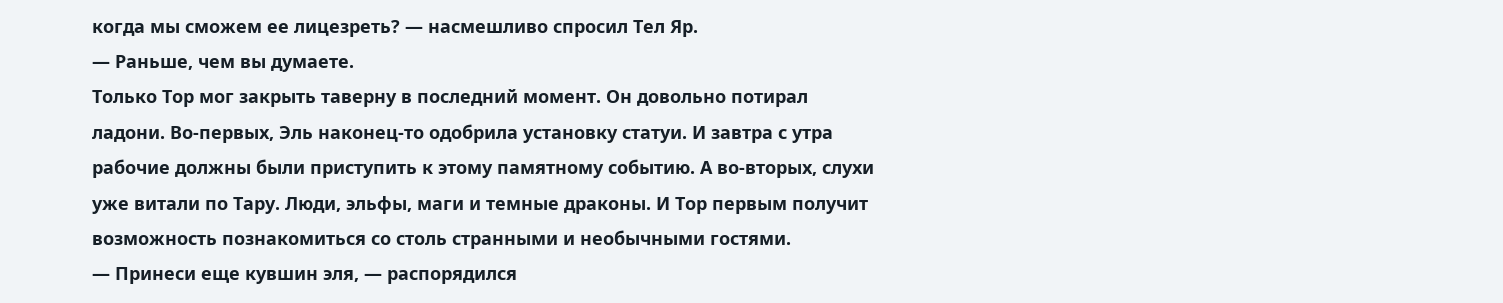когда мы сможем ее лицезреть? — насмешливо спросил Тел Яр.
— Раньше, чем вы думаете.
Только Тор мог закрыть таверну в последний момент. Он довольно потирал ладони. Во-первых, Эль наконец-то одобрила установку статуи. И завтра с утра рабочие должны были приступить к этому памятному событию. А во-вторых, слухи уже витали по Тару. Люди, эльфы, маги и темные драконы. И Тор первым получит возможность познакомиться со столь странными и необычными гостями.
— Принеси еще кувшин эля, — распорядился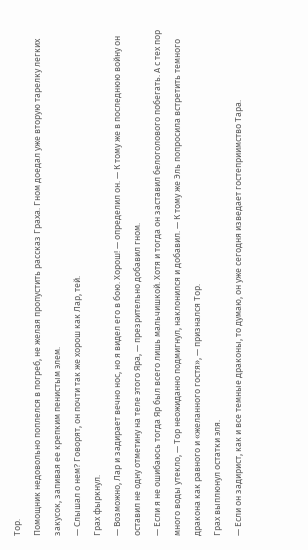Тор.
Помощник недовольно поплелся в погреб, не желая пропустить рассказ Граха. Гном доедал уже вторую тарелку легких закусок, запивая ее крепким пенистым элем.
— Слышал о нем? Говорят, он почти так же хорош как Лар, тей.
Грах фыркнул.
— Возможно, Лар и задирает вечно нос, но я видел его в бою. Хорош! — определил он. — К тому же в последнюю войну он оставил не одну отметину на теле этого Яра, — презрительно добавил гном.
— Если я не ошибаюсь тогда Яр был всего лишь мальчишкой. Хотя и тогда он заставил белоголового побегать. А с тех пор много воды утекло, — Тор неожиданно подмигнул, наклонился и добавил. — К тому же Эль попросила встретить темного дракона как равного и «желанного гостя», — признался Тор.
Грах выплюнул остатки эля.
— Если он задирист, как и все темные драконы, то думаю, он уже сегодня изведает гостеприимство Тара.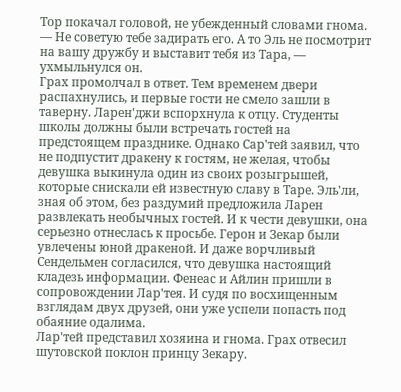Тор покачал головой, не убежденный словами гнома.
— Не советую тебе задирать его. А то Эль не посмотрит на вашу дружбу и выставит тебя из Тара, — ухмыльнулся он.
Грах промолчал в ответ. Тем временем двери распахнулись, и первые гости не смело зашли в таверну. Ларен'джи вспорхнула к отцу. Студенты школы должны были встречать гостей на предстоящем празднике. Однако Сар'тей заявил, что не подпустит дракену к гостям, не желая, чтобы девушка выкинула один из своих розыгрышей, которые снискали ей известную славу в Таре. Эль'ли, зная об этом, без раздумий предложила Ларен развлекать необычных гостей. И к чести девушки, она серьезно отнеслась к просьбе. Герон и Зекар были увлечены юной дракеной. И даже ворчливый Сендельмен согласился, что девушка настоящий кладезь информации. Фенеас и Айлин пришли в сопровождении Лар'тея. И судя по восхищенным взглядам двух друзей, они уже успели попасть под обаяние одалима.
Лар'тей представил хозяина и гнома. Грах отвесил шутовской поклон принцу Зекару.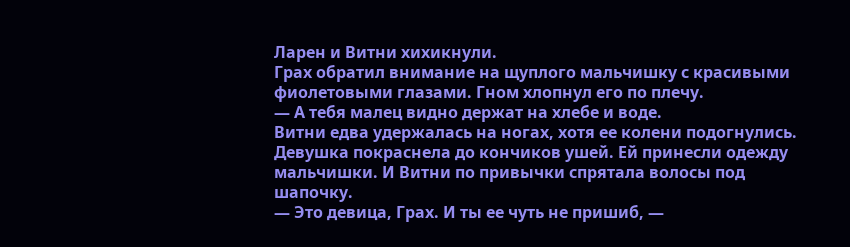Ларен и Витни хихикнули.
Грах обратил внимание на щуплого мальчишку с красивыми фиолетовыми глазами. Гном хлопнул его по плечу.
— А тебя малец видно держат на хлебе и воде.
Витни едва удержалась на ногах, хотя ее колени подогнулись. Девушка покраснела до кончиков ушей. Ей принесли одежду мальчишки. И Витни по привычки спрятала волосы под шапочку.
— Это девица, Грах. И ты ее чуть не пришиб, —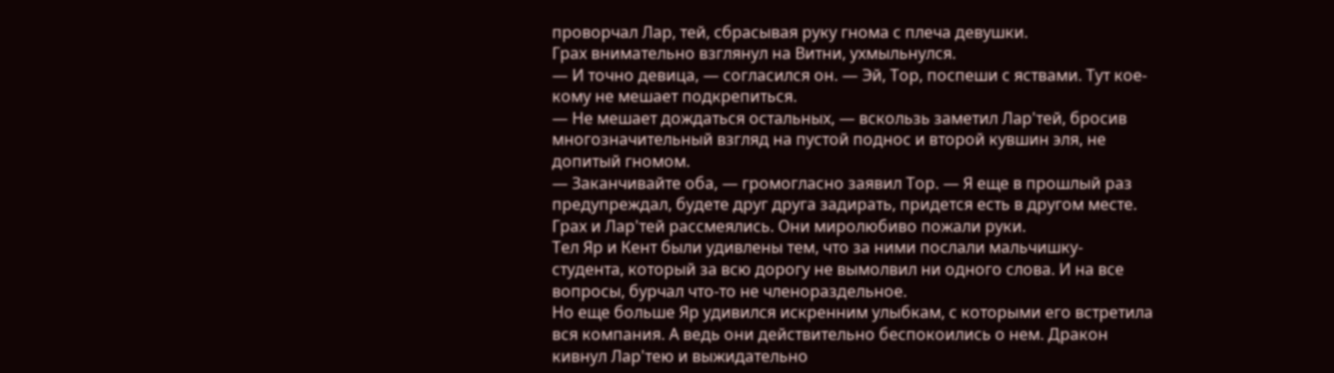проворчал Лар, тей, сбрасывая руку гнома с плеча девушки.
Грах внимательно взглянул на Витни, ухмыльнулся.
— И точно девица, — согласился он. — Эй, Тор, поспеши с яствами. Тут кое-кому не мешает подкрепиться.
— Не мешает дождаться остальных, — вскользь заметил Лар'тей, бросив многозначительный взгляд на пустой поднос и второй кувшин эля, не допитый гномом.
— Заканчивайте оба, — громогласно заявил Тор. — Я еще в прошлый раз предупреждал, будете друг друга задирать, придется есть в другом месте.
Грах и Лар'тей рассмеялись. Они миролюбиво пожали руки.
Тел Яр и Кент были удивлены тем, что за ними послали мальчишку-студента, который за всю дорогу не вымолвил ни одного слова. И на все вопросы, бурчал что-то не членораздельное.
Но еще больше Яр удивился искренним улыбкам, с которыми его встретила вся компания. А ведь они действительно беспокоились о нем. Дракон кивнул Лар'тею и выжидательно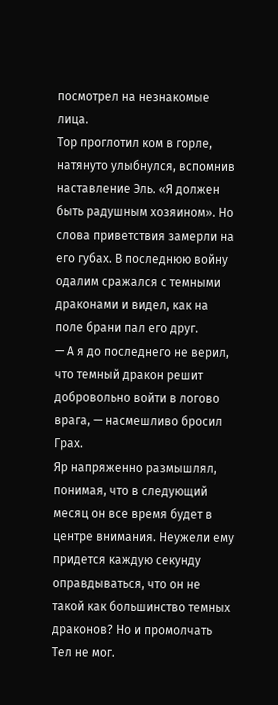посмотрел на незнакомые лица.
Тор проглотил ком в горле, натянуто улыбнулся, вспомнив наставление Эль. «Я должен быть радушным хозяином». Но слова приветствия замерли на его губах. В последнюю войну одалим сражался с темными драконами и видел, как на поле брани пал его друг.
— А я до последнего не верил, что темный дракон решит добровольно войти в логово врага, — насмешливо бросил Грах.
Яр напряженно размышлял, понимая, что в следующий месяц он все время будет в центре внимания. Неужели ему придется каждую секунду оправдываться, что он не такой как большинство темных драконов? Но и промолчать Тел не мог.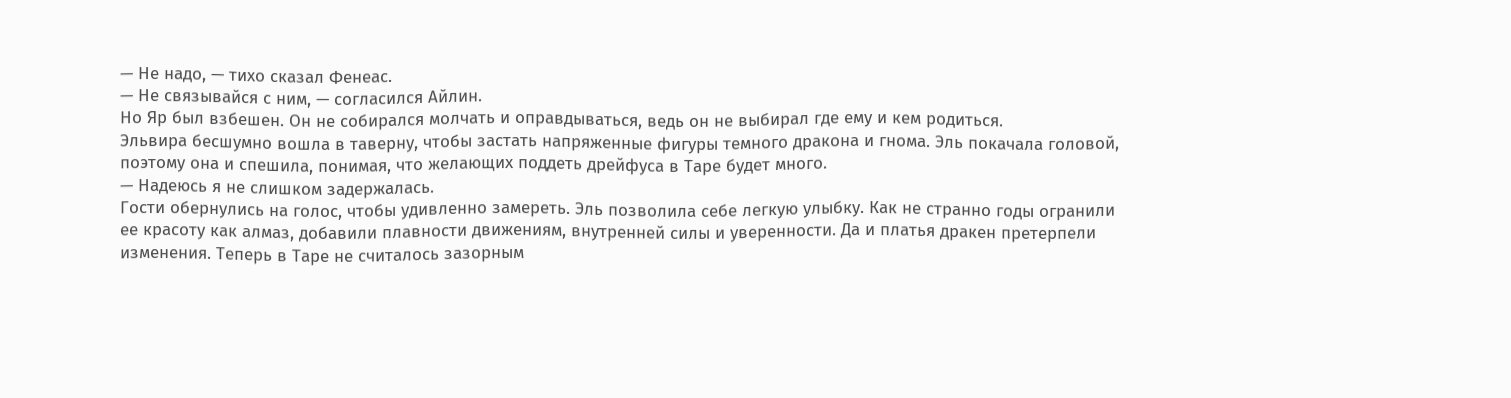— Не надо, — тихо сказал Фенеас.
— Не связывайся с ним, — согласился Айлин.
Но Яр был взбешен. Он не собирался молчать и оправдываться, ведь он не выбирал где ему и кем родиться.
Эльвира бесшумно вошла в таверну, чтобы застать напряженные фигуры темного дракона и гнома. Эль покачала головой, поэтому она и спешила, понимая, что желающих поддеть дрейфуса в Таре будет много.
— Надеюсь я не слишком задержалась.
Гости обернулись на голос, чтобы удивленно замереть. Эль позволила себе легкую улыбку. Как не странно годы огранили ее красоту как алмаз, добавили плавности движениям, внутренней силы и уверенности. Да и платья дракен претерпели изменения. Теперь в Таре не считалось зазорным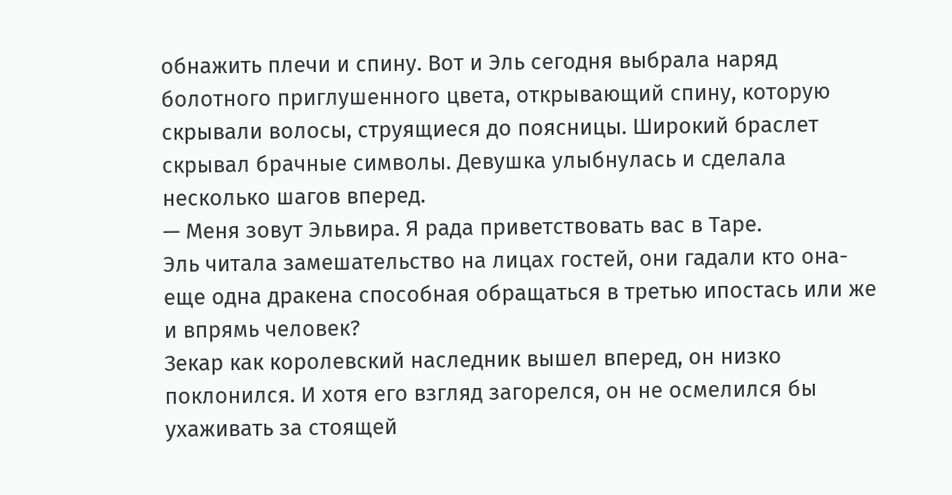обнажить плечи и спину. Вот и Эль сегодня выбрала наряд болотного приглушенного цвета, открывающий спину, которую скрывали волосы, струящиеся до поясницы. Широкий браслет скрывал брачные символы. Девушка улыбнулась и сделала несколько шагов вперед.
— Меня зовут Эльвира. Я рада приветствовать вас в Таре.
Эль читала замешательство на лицах гостей, они гадали кто она- еще одна дракена способная обращаться в третью ипостась или же и впрямь человек?
Зекар как королевский наследник вышел вперед, он низко поклонился. И хотя его взгляд загорелся, он не осмелился бы ухаживать за стоящей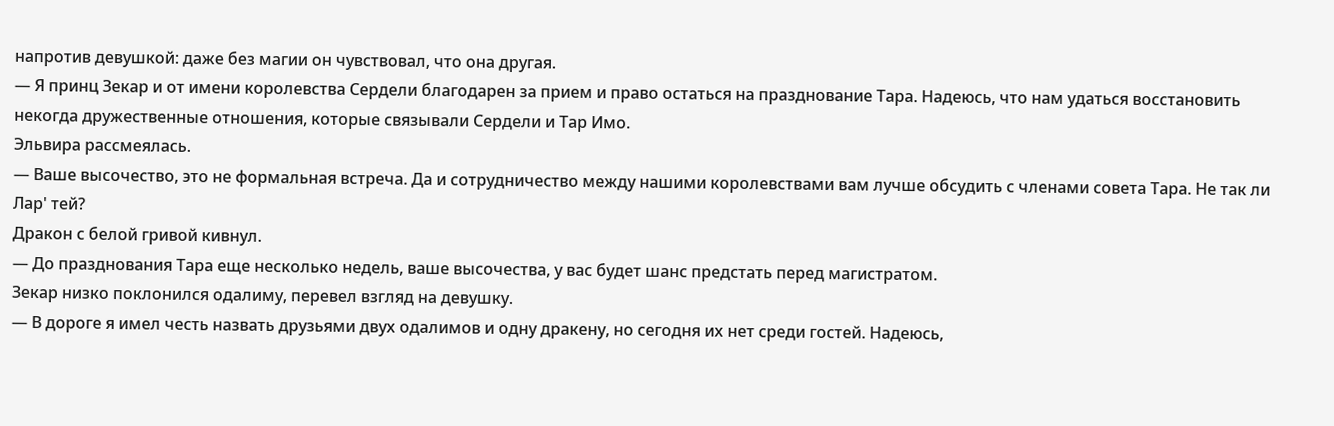напротив девушкой: даже без магии он чувствовал, что она другая.
— Я принц Зекар и от имени королевства Сердели благодарен за прием и право остаться на празднование Тара. Надеюсь, что нам удаться восстановить некогда дружественные отношения, которые связывали Сердели и Тар Имо.
Эльвира рассмеялась.
— Ваше высочество, это не формальная встреча. Да и сотрудничество между нашими королевствами вам лучше обсудить с членами совета Тара. Не так ли Лар' тей?
Дракон с белой гривой кивнул.
— До празднования Тара еще несколько недель, ваше высочества, у вас будет шанс предстать перед магистратом.
Зекар низко поклонился одалиму, перевел взгляд на девушку.
— В дороге я имел честь назвать друзьями двух одалимов и одну дракену, но сегодня их нет среди гостей. Надеюсь,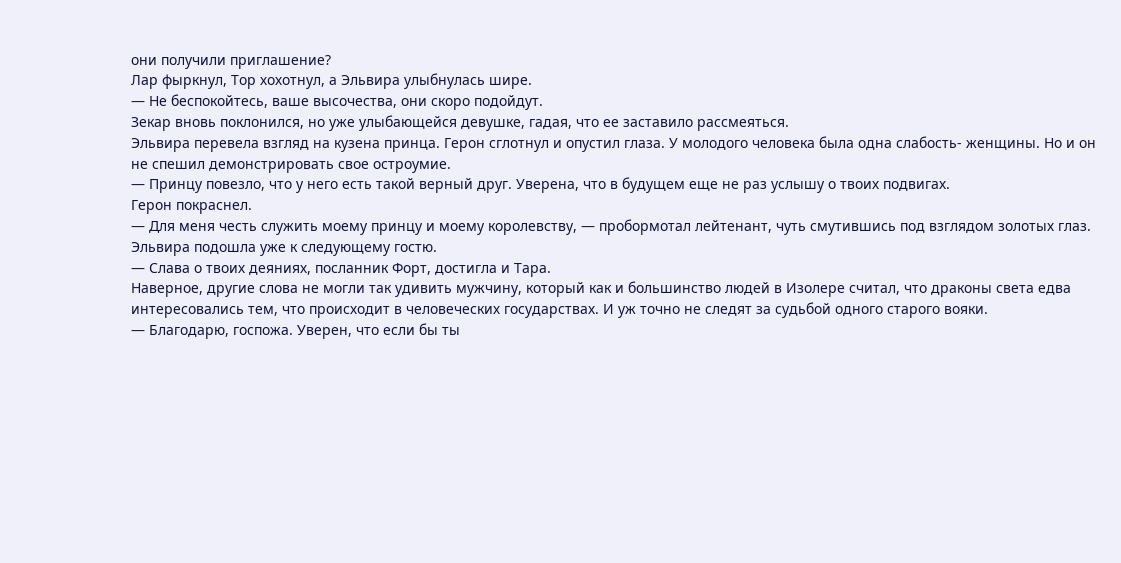они получили приглашение?
Лар фыркнул, Тор хохотнул, а Эльвира улыбнулась шире.
— Не беспокойтесь, ваше высочества, они скоро подойдут.
Зекар вновь поклонился, но уже улыбающейся девушке, гадая, что ее заставило рассмеяться.
Эльвира перевела взгляд на кузена принца. Герон сглотнул и опустил глаза. У молодого человека была одна слабость- женщины. Но и он не спешил демонстрировать свое остроумие.
— Принцу повезло, что у него есть такой верный друг. Уверена, что в будущем еще не раз услышу о твоих подвигах.
Герон покраснел.
— Для меня честь служить моему принцу и моему королевству, — пробормотал лейтенант, чуть смутившись под взглядом золотых глаз.
Эльвира подошла уже к следующему гостю.
— Слава о твоих деяниях, посланник Форт, достигла и Тара.
Наверное, другие слова не могли так удивить мужчину, который как и большинство людей в Изолере считал, что драконы света едва интересовались тем, что происходит в человеческих государствах. И уж точно не следят за судьбой одного старого вояки.
— Благодарю, госпожа. Уверен, что если бы ты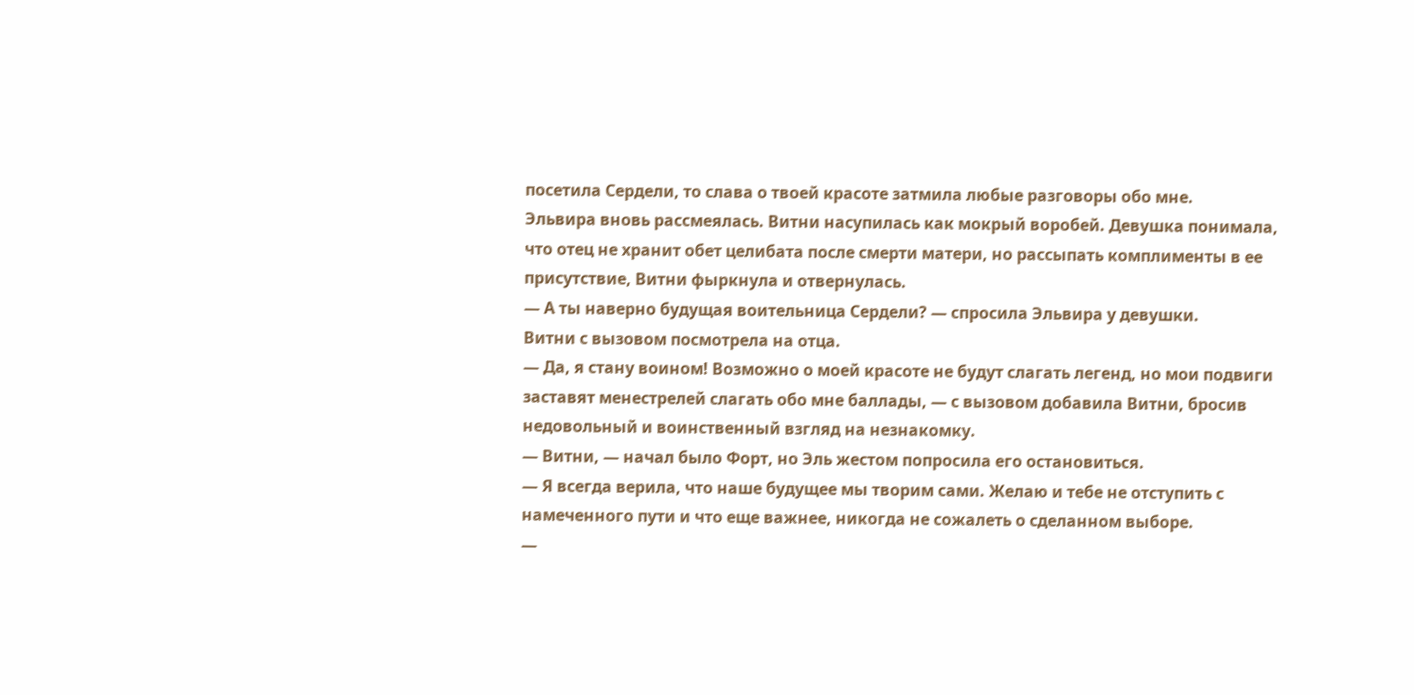посетила Сердели, то слава о твоей красоте затмила любые разговоры обо мне.
Эльвира вновь рассмеялась. Витни насупилась как мокрый воробей. Девушка понимала, что отец не хранит обет целибата после смерти матери, но рассыпать комплименты в ее присутствие, Витни фыркнула и отвернулась.
— А ты наверно будущая воительница Сердели? — спросила Эльвира у девушки.
Витни с вызовом посмотрела на отца.
— Да, я стану воином! Возможно о моей красоте не будут слагать легенд, но мои подвиги заставят менестрелей слагать обо мне баллады, — с вызовом добавила Витни, бросив недовольный и воинственный взгляд на незнакомку.
— Витни, — начал было Форт, но Эль жестом попросила его остановиться.
— Я всегда верила, что наше будущее мы творим сами. Желаю и тебе не отступить с намеченного пути и что еще важнее, никогда не сожалеть о сделанном выборе.
—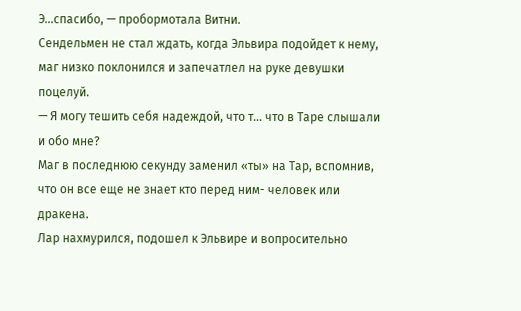Э…спасибо, — пробормотала Витни.
Сендельмен не стал ждать, когда Эльвира подойдет к нему, маг низко поклонился и запечатлел на руке девушки поцелуй.
— Я могу тешить себя надеждой, что т… что в Таре слышали и обо мне?
Маг в последнюю секунду заменил «ты» на Тар, вспомнив, что он все еще не знает кто перед ним- человек или дракена.
Лар нахмурился, подошел к Эльвире и вопросительно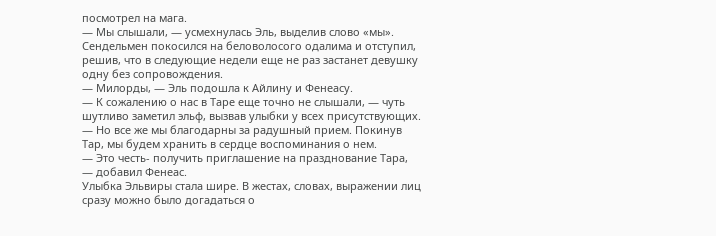посмотрел на мага.
— Мы слышали, — усмехнулась Эль, выделив слово «мы».
Сендельмен покосился на беловолосого одалима и отступил, решив, что в следующие недели еще не раз застанет девушку одну без сопровождения.
— Милорды, — Эль подошла к Айлину и Фенеасу.
— К сожалению о нас в Таре еще точно не слышали, — чуть шутливо заметил эльф, вызвав улыбки у всех присутствующих. — Но все же мы благодарны за радушный прием. Покинув Тар, мы будем хранить в сердце воспоминания о нем.
— Это честь- получить приглашение на празднование Тара, — добавил Фенеас.
Улыбка Эльвиры стала шире. В жестах, словах, выражении лиц сразу можно было догадаться о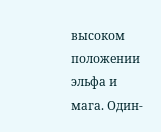высоком положении эльфа и мага. Один-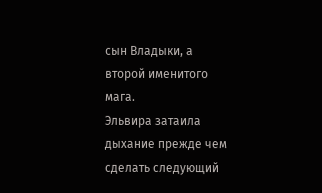сын Владыки, а второй именитого мага.
Эльвира затаила дыхание прежде чем сделать следующий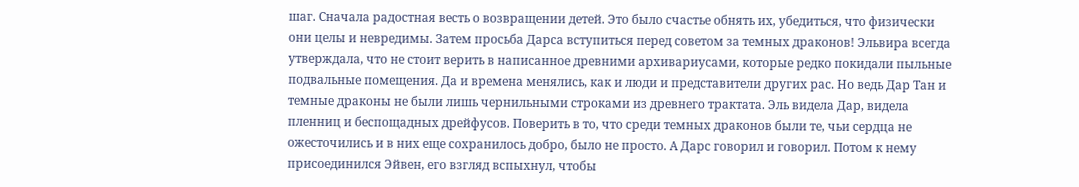шаг. Сначала радостная весть о возвращении детей. Это было счастье обнять их, убедиться, что физически они целы и невредимы. Затем просьба Дарса вступиться перед советом за темных драконов! Эльвира всегда утверждала, что не стоит верить в написанное древними архивариусами, которые редко покидали пыльные подвальные помещения. Да и времена менялись, как и люди и представители других рас. Но ведь Дар Тан и темные драконы не были лишь чернильными строками из древнего трактата. Эль видела Дар, видела пленниц и беспощадных дрейфусов. Поверить в то, что среди темных драконов были те, чьи сердца не ожесточились и в них еще сохранилось добро, было не просто. А Дарс говорил и говорил. Потом к нему присоединился Эйвен, его взгляд вспыхнул, чтобы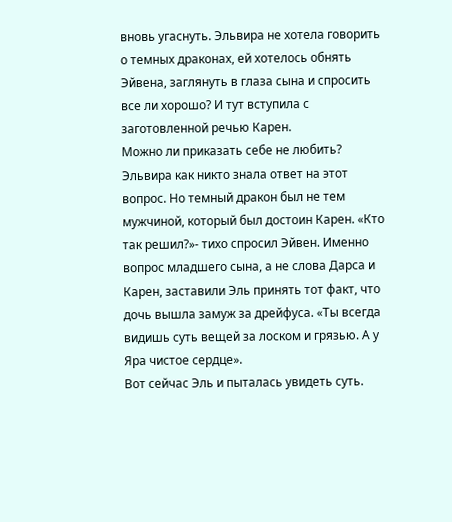вновь угаснуть. Эльвира не хотела говорить о темных драконах, ей хотелось обнять Эйвена, заглянуть в глаза сына и спросить все ли хорошо? И тут вступила с заготовленной речью Карен.
Можно ли приказать себе не любить? Эльвира как никто знала ответ на этот вопрос. Но темный дракон был не тем мужчиной, который был достоин Карен. «Кто так решил?»- тихо спросил Эйвен. Именно вопрос младшего сына, а не слова Дарса и Карен, заставили Эль принять тот факт, что дочь вышла замуж за дрейфуса. «Ты всегда видишь суть вещей за лоском и грязью. А у Яра чистое сердце».
Вот сейчас Эль и пыталась увидеть суть.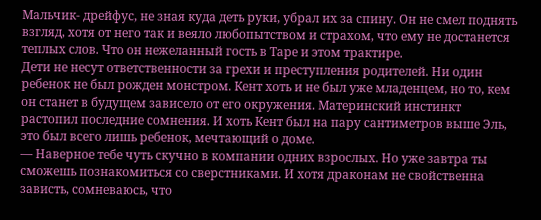Мальчик- дрейфус, не зная куда деть руки, убрал их за спину. Он не смел поднять взгляд, хотя от него так и веяло любопытством и страхом, что ему не достанется теплых слов. Что он нежеланный гость в Таре и этом трактире.
Дети не несут ответственности за грехи и преступления родителей. Ни один ребенок не был рожден монстром. Кент хоть и не был уже младенцем, но то, кем он станет в будущем зависело от его окружения. Материнский инстинкт растопил последние сомнения. И хоть Кент был на пару сантиметров выше Эль, это был всего лишь ребенок, мечтающий о доме.
— Наверное тебе чуть скучно в компании одних взрослых. Но уже завтра ты сможешь познакомиться со сверстниками. И хотя драконам не свойственна зависть, сомневаюсь, что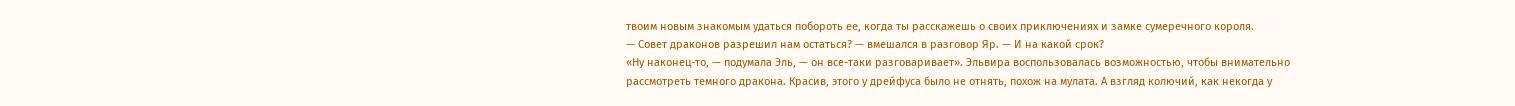твоим новым знакомым удаться побороть ее, когда ты расскажешь о своих приключениях и замке сумеречного короля.
— Совет драконов разрешил нам остаться? — вмешался в разговор Яр. — И на какой срок?
«Ну наконец-то, — подумала Эль, — он все-таки разговаривает». Эльвира воспользовалась возможностью, чтобы внимательно рассмотреть темного дракона. Красив, этого у дрейфуса было не отнять, похож на мулата. А взгляд колючий, как некогда у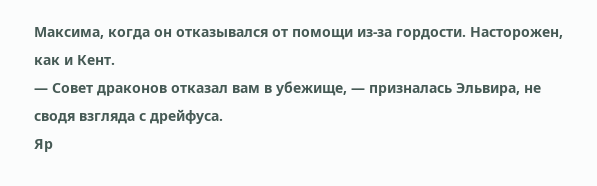Максима, когда он отказывался от помощи из-за гордости. Насторожен, как и Кент.
— Совет драконов отказал вам в убежище, — призналась Эльвира, не сводя взгляда с дрейфуса.
Яр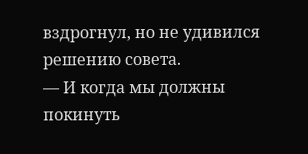вздрогнул, но не удивился решению совета.
— И когда мы должны покинуть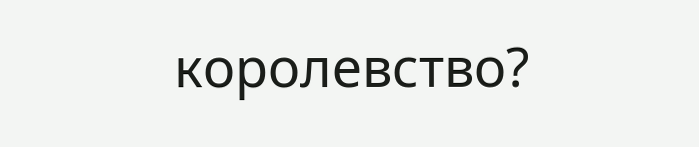королевство?